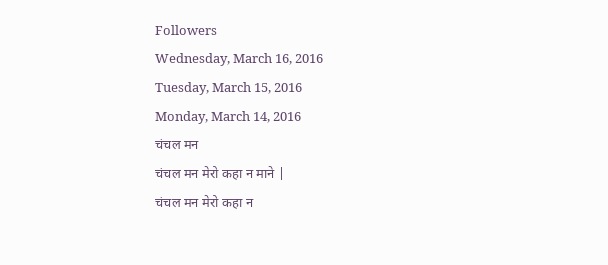Followers
Wednesday, March 16, 2016
Tuesday, March 15, 2016
Monday, March 14, 2016
चंचल मन
चंचल मन मेरो कहा न माने |
चंचल मन मेरो कहा न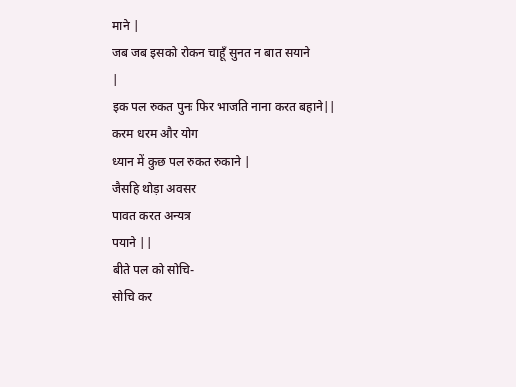माने |
जब जब इसको रोकन चाहूँ सुनत न बात सयाने
|
इक पल रुकत पुनः फिर भाजति नाना करत बहाने||
करम धरम और योग
ध्यान में कुछ पल रुकत रुकाने |
जैसहि थोड़ा अवसर
पावत करत अन्यत्र
पयाने ||
बीते पल को सोचि-
सोचि कर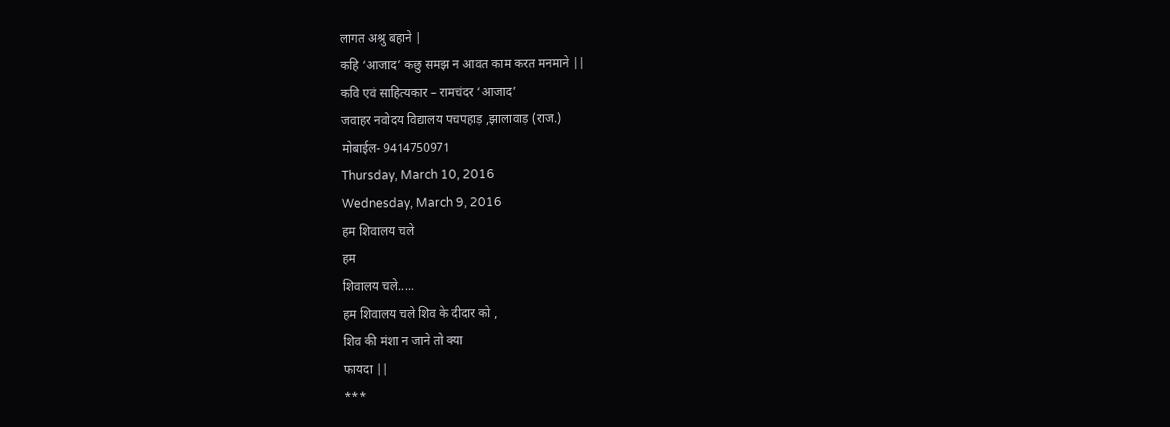लागत अश्रु बहाने |
कहि ‘आजाद’ कछु समझ न आवत काम करत मनमाने ||
कवि एवं साहित्यकार – रामचंदर ‘आजाद’
जवाहर नवोदय विद्यालय पचपहाड़ ,झालावाड़ (राज.)
मोबाईल- 9414750971
Thursday, March 10, 2016
Wednesday, March 9, 2016
हम शिवालय चले
हम
शिवालय चले.....
हम शिवालय चले शिव के दीदार को ,
शिव की मंशा न जाने तो क्या
फायदा ||
***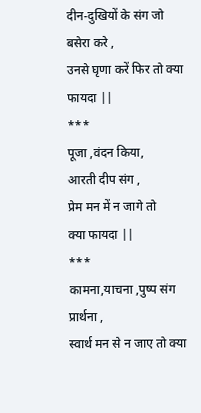दीन-दुखियों के संग जो बसेरा करे ,
उनसे घृणा करें फिर तो क्या
फायदा ||
***
पूजा ,वंदन किया,
आरती दीप संग ,
प्रेम मन में न जागे तो
क्या फायदा ||
***
कामना,याचना ,पुष्प संग प्रार्थना ,
स्वार्थ मन से न जाए तो क्या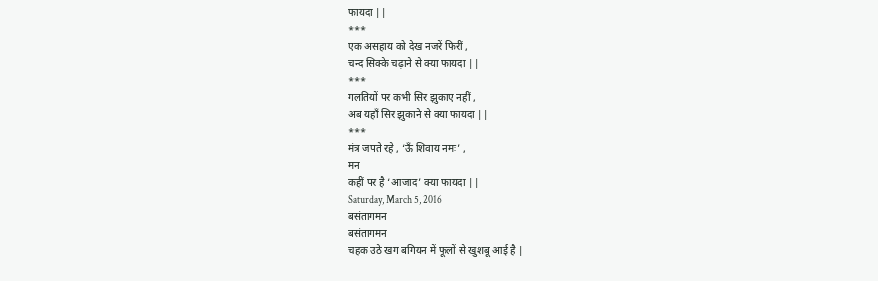फायदा ||
***
एक असहाय को देख नजरें फिरीं ,
चन्द सिक्के चढ़ाने से क्या फायदा ||
***
गलतियों पर कभी सिर झुकाए नहीं ,
अब यहाँ सिर झुकाने से क्या फायदा ||
***
मंत्र जपते रहे , ‘ऊँ शिवाय नमः’ ,
मन
कहीं पर है ‘आजाद’ क्या फायदा ||
Saturday, March 5, 2016
बसंतागमन
बसंतागमन
चहक उठे खग बगियन में फूलों से खुशबू आई है |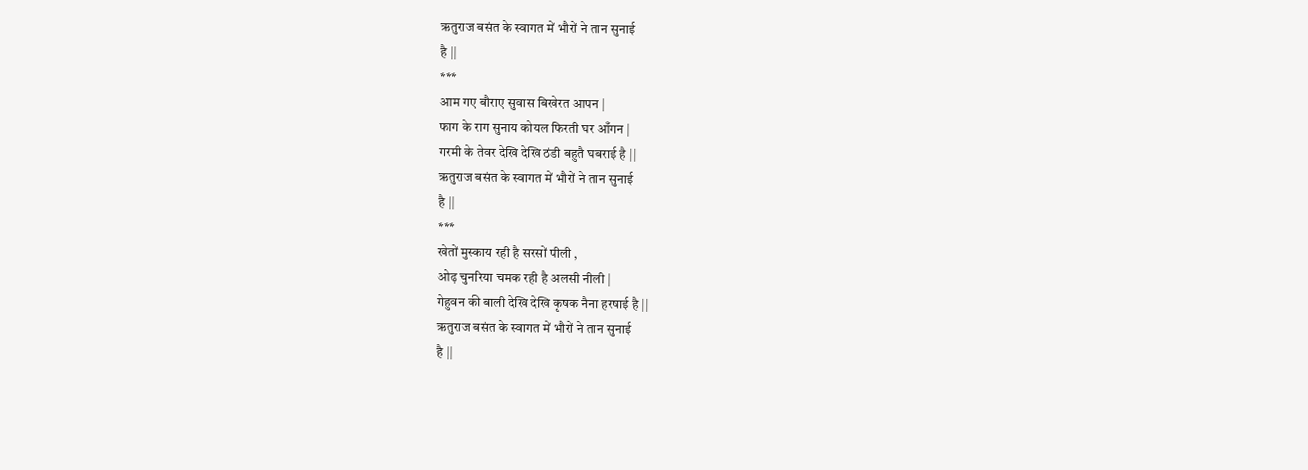ऋतुराज बसंत के स्वागत में भौरों ने तान सुनाई
है ||
***
आम गए बौराए सुवास बिखेरत आपन |
फाग के राग सुनाय कोयल फिरती घर आँगन |
गरमी के तेवर देखि देखि ठंडी बहुतै घबराई है ||
ऋतुराज बसंत के स्वागत में भौरों ने तान सुनाई
है ||
***
खेतों मुस्काय रही है सरसों पीली ,
ओढ़ चुनरिया चमक रही है अलसी नीली |
गेहुवन की बाली देखि देखि कृषक नैना हरषाई है ||
ऋतुराज बसंत के स्वागत में भौरों ने तान सुनाई
है ||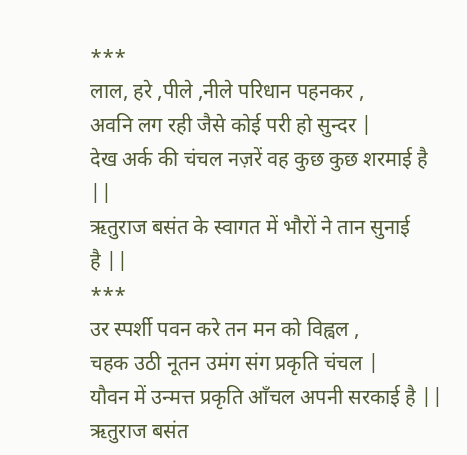***
लाल, हरे ,पीले ,नीले परिधान पहनकर ,
अवनि लग रही जैसे कोई परी हो सुन्दर |
देख अर्क की चंचल नज़रें वह कुछ कुछ शरमाई है ||
ऋतुराज बसंत के स्वागत में भौरों ने तान सुनाई
है ||
***
उर स्पर्शी पवन करे तन मन को विह्वल ,
चहक उठी नूतन उमंग संग प्रकृति चंचल |
यौवन में उन्मत्त प्रकृति आँचल अपनी सरकाई है ||
ऋतुराज बसंत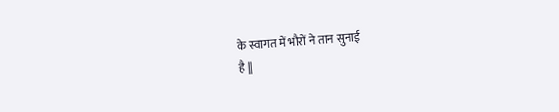के स्वागत में भौरों ने तान सुनाई
है ||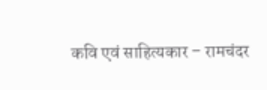कवि एवं साहित्यकार – रामचंदर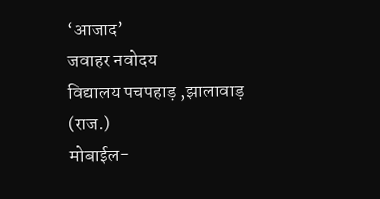‘आजाद’
जवाहर नवोदय
विद्यालय पचपहाड़ ,झालावाड़ (राज.)
मोबाईल-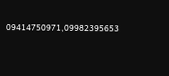09414750971,09982395653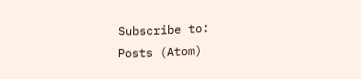Subscribe to:
Posts (Atom)